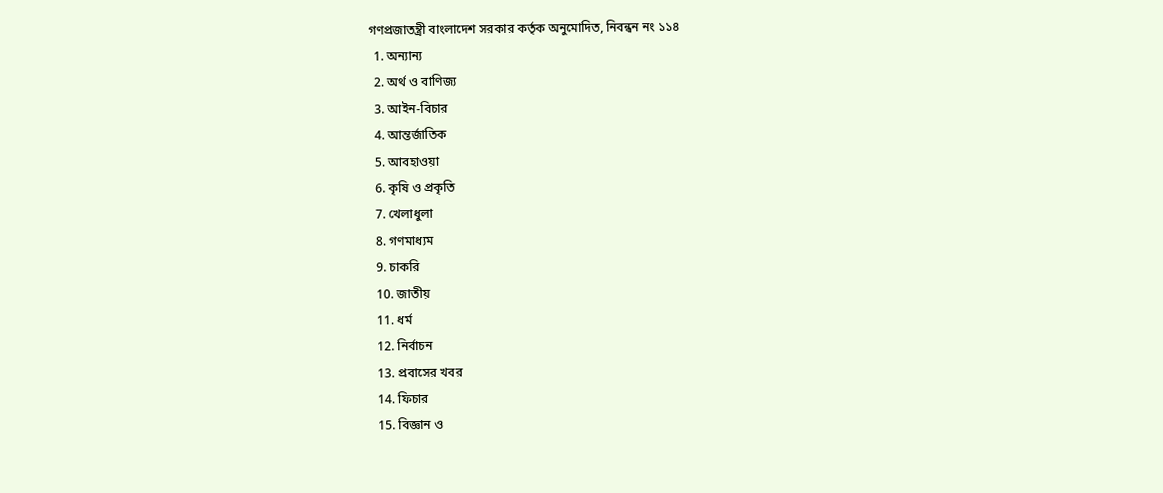গণপ্রজাতন্ত্রী বাংলাদেশ সরকার কর্তৃক অনুমোদিত, নিবন্ধন নং ১১৪
  1. অন্যান্য
  2. অর্থ ও বাণিজ্য
  3. আইন-বিচার
  4. আন্তর্জাতিক
  5. আবহাওয়া
  6. কৃষি ও প্রকৃতি
  7. খেলাধুলা
  8. গণমাধ্যম
  9. চাকরি
  10. জাতীয়
  11. ধর্ম
  12. নির্বাচন
  13. প্রবাসের খবর
  14. ফিচার
  15. বিজ্ঞান ও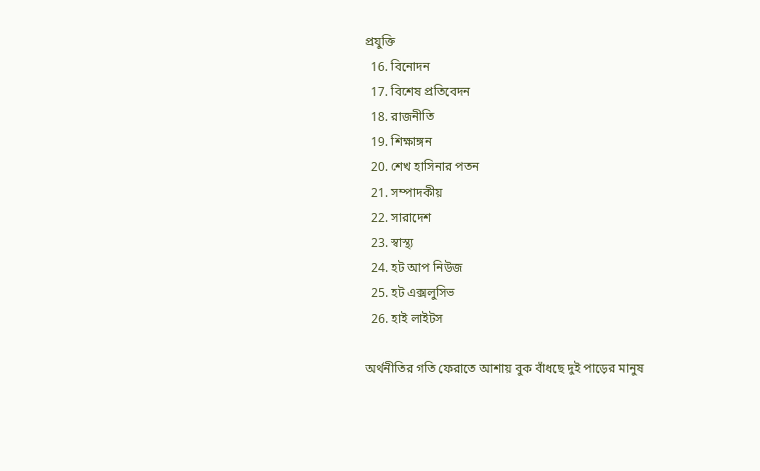প্রযুক্তি
  16. বিনোদন
  17. বিশেষ প্রতিবেদন
  18. রাজনীতি
  19. শিক্ষাঙ্গন
  20. শেখ হাসিনার পতন
  21. সম্পাদকীয়
  22. সারাদেশ
  23. স্বাস্থ্য
  24. হট আপ নিউজ
  25. হট এক্সলুসিভ
  26. হাই লাইটস

অর্থনীতির গতি ফেরাতে আশায় বুক বাঁধছে দুই পাড়ের মানুষ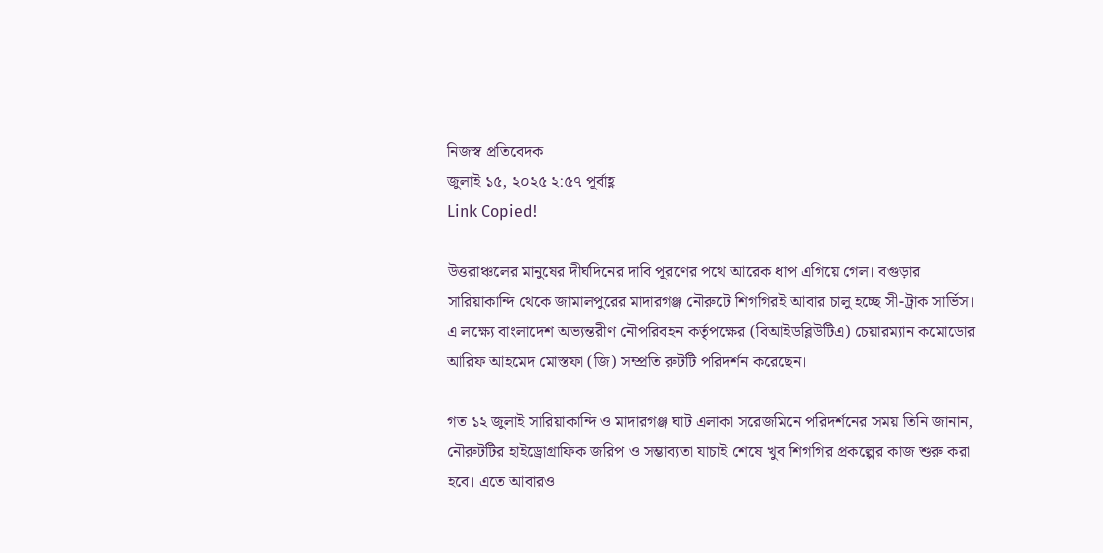নিজস্ব প্রতিবেদক
জুলাই ১৫, ২০২৫ ২:৫৭ পূর্বাহ্ণ
Link Copied!

উত্তরাঞ্চলের মানুষের দীর্ঘদিনের দাবি পূরণের পথে আরেক ধাপ এগিয়ে গেল। বগুড়ার সারিয়াকান্দি থেকে জামালপুরের মাদারগঞ্জ নৌরুটে শিগগিরই আবার চালু হচ্ছে সী-ট্রাক সার্ভিস। এ লক্ষ্যে বাংলাদেশ অভ্যন্তরীণ নৌপরিবহন কর্তৃপক্ষের (বিআইডব্লিউটিএ) চেয়ারম্যান কমোডোর আরিফ আহমেদ মোস্তফা (জি) সম্প্রতি রুটটি পরিদর্শন করেছেন।

গত ১২ জুলাই সারিয়াকান্দি ও মাদারগঞ্জ ঘাট এলাকা সরেজমিনে পরিদর্শনের সময় তিনি জানান, নৌরুটটির হাইড্রোগ্রাফিক জরিপ ও সম্ভাব্যতা যাচাই শেষে খুব শিগগির প্রকল্পের কাজ শুরু করা হবে। এতে আবারও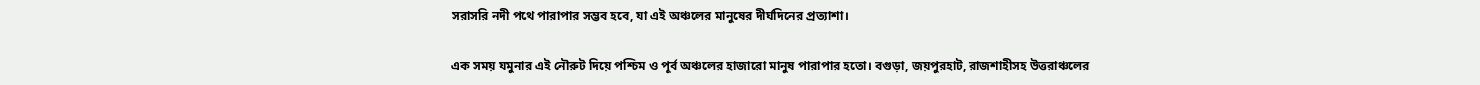সরাসরি নদী পথে পারাপার সম্ভব হবে, যা এই অঞ্চলের মানুষের দীর্ঘদিনের প্রত্যাশা।

এক সময় যমুনার এই নৌরুট দিয়ে পশ্চিম ও পূর্ব অঞ্চলের হাজারো মানুষ পারাপার হতো। বগুড়া, জয়পুরহাট, রাজশাহীসহ উত্তরাঞ্চলের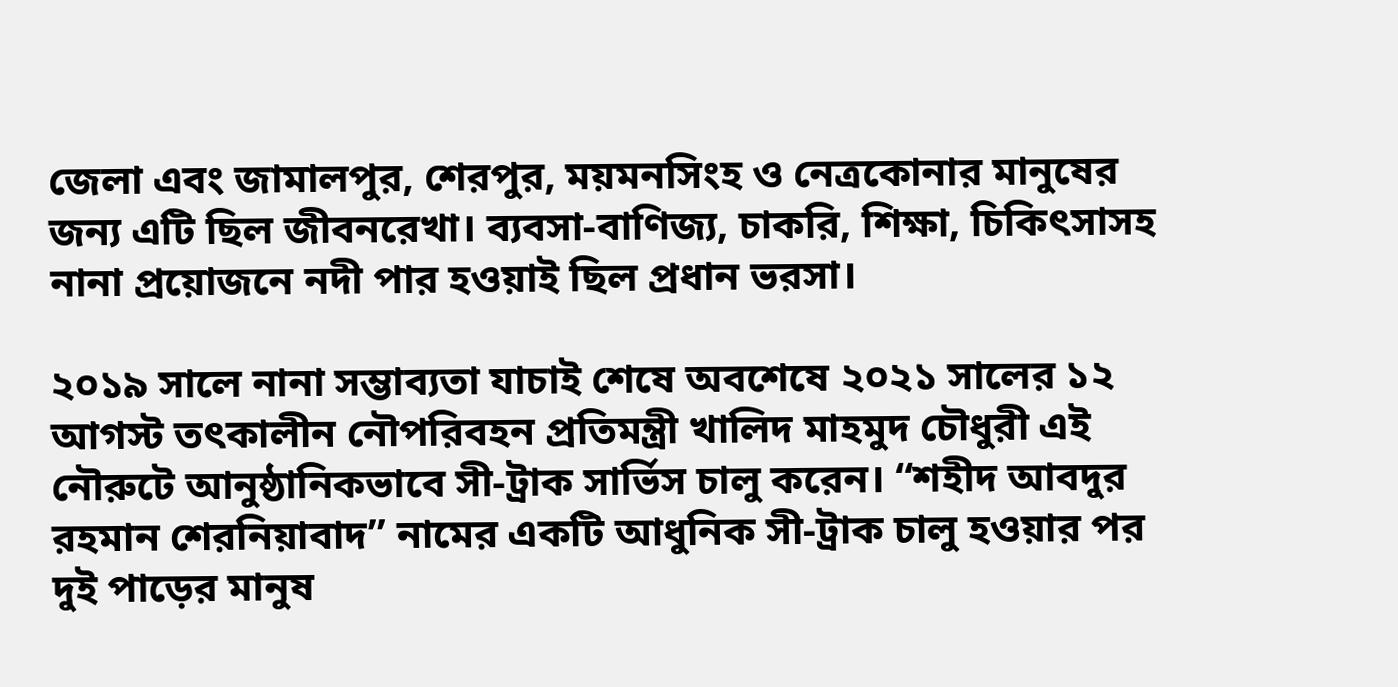জেলা এবং জামালপুর, শেরপুর, ময়মনসিংহ ও নেত্রকোনার মানুষের জন্য এটি ছিল জীবনরেখা। ব্যবসা-বাণিজ্য, চাকরি, শিক্ষা, চিকিৎসাসহ নানা প্রয়োজনে নদী পার হওয়াই ছিল প্রধান ভরসা।

২০১৯ সালে নানা সম্ভাব্যতা যাচাই শেষে অবশেষে ২০২১ সালের ১২ আগস্ট তৎকালীন নৌপরিবহন প্রতিমন্ত্রী খালিদ মাহমুদ চৌধুরী এই নৌরুটে আনুষ্ঠানিকভাবে সী-ট্রাক সার্ভিস চালু করেন। “শহীদ আবদুর রহমান শেরনিয়াবাদ” নামের একটি আধুনিক সী-ট্রাক চালু হওয়ার পর দুই পাড়ের মানুষ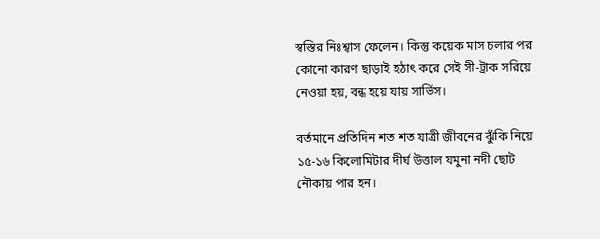স্বস্তির নিঃশ্বাস ফেলেন। কিন্তু কয়েক মাস চলার পর কোনো কারণ ছাড়াই হঠাৎ করে সেই সী-ট্রাক সরিয়ে নেওয়া হয়, বন্ধ হয়ে যায় সার্ভিস।

বর্তমানে প্রতিদিন শত শত যাত্রী জীবনের ঝুঁকি নিয়ে ১৫-১৬ কিলোমিটার দীর্ঘ উত্তাল যমুনা নদী ছোট নৌকায় পার হন।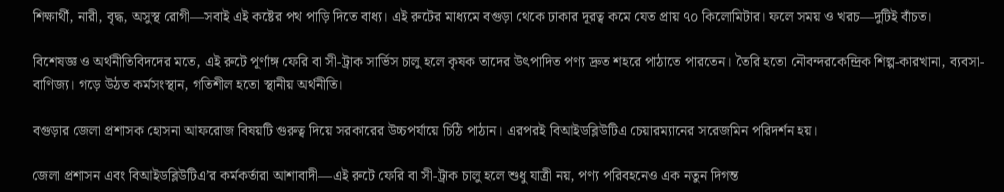শিক্ষার্থী, নারী, বৃদ্ধ, অসুস্থ রোগী—সবাই এই কষ্টের পথ পাড়ি দিতে বাধ্য। এই রুটের মাধ্যমে বগুড়া থেকে ঢাকার দূরত্ব কমে যেত প্রায় ৭০ কিলোমিটার। ফলে সময় ও খরচ—দুটিই বাঁচত।

বিশেষজ্ঞ ও অর্থনীতিবিদদের মতে, এই রুটে পূর্ণাঙ্গ ফেরি বা সী-ট্রাক সার্ভিস চালু হলে কৃষক তাদের উৎপাদিত পণ্য দ্রুত শহরে পাঠাতে পারতেন। তৈরি হতো নৌবন্দরকেন্দ্রিক শিল্প-কারখানা, ব্যবসা-বাণিজ্য। গড়ে উঠত কর্মসংস্থান, গতিশীল হতো স্থানীয় অর্থনীতি।

বগুড়ার জেলা প্রশাসক হোসনা আফরোজ বিষয়টি গুরুত্ব দিয়ে সরকারের উচ্চপর্যায়ে চিঠি পাঠান। এরপরই বিআইডব্লিউটিএ চেয়ারম্যানের সরেজমিন পরিদর্শন হয়।

জেলা প্রশাসন এবং বিআইডব্লিউটিএ’র কর্মকর্তারা আশাবাদী—এই রুটে ফেরি বা সী-ট্রাক চালু হলে শুধু যাত্রী নয়, পণ্য পরিবহনেও এক নতুন দিগন্ত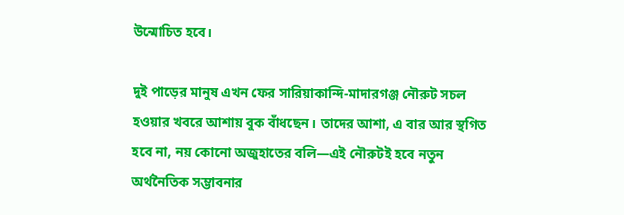উন্মোচিত হবে।

দুই পাড়ের মানুষ এখন ফের সারিয়াকান্দি-মাদারগঞ্জ নৌরুট সচল হওয়ার খবরে আশায় বুক বাঁধছেন। তাদের আশা, এ বার আর স্থগিত হবে না, নয় কোনো অজুহাতের বলি—এই নৌরুটই হবে নতুন অর্থনৈতিক সম্ভাবনার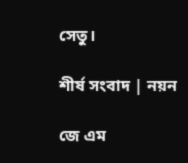সেতু।

শীর্ষ সংবাদ | নয়ন

জে এম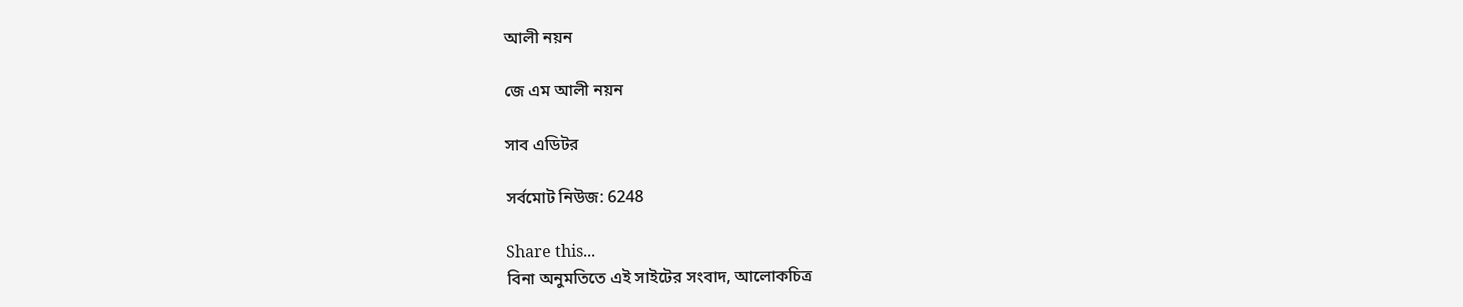আলী নয়ন

জে এম আলী নয়ন

সাব এডিটর

সর্বমোট নিউজ: 6248

Share this...
বিনা অনুমতিতে এই সাইটের সংবাদ, আলোকচিত্র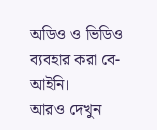অডিও ও ভিডিও ব্যবহার করা বে-আইনি।
আরও দেখুন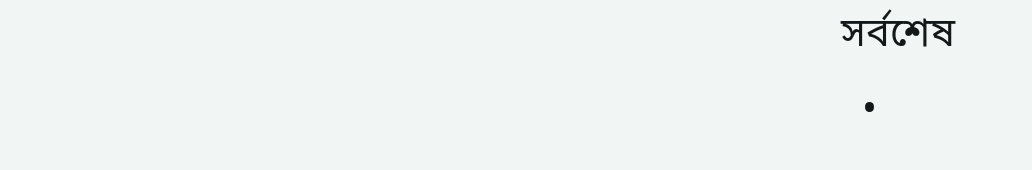সর্বশেষ
  •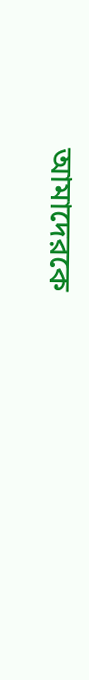আমাদেরকে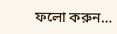ফলো করুন…